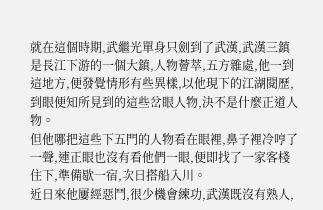就在這個時期,武繼光單身只劍到了武漢,武漢三鎮是長江下游的一個大鎮,人物薈萃,五方雜處,他一到這地方,便發覺情形有些異樣,以他現下的江湖閱歷,到眼便知所見到的這些岔眼人物,決不是什麼正道人物。
但他哪把這些下五門的人物看在眼裡,鼻子裡冷哼了一聲,連正眼也沒有看他們一眼,便即找了一家客棧住下,準備歇一宿,次日搭船入川。
近日來他屢經惡鬥,很少機會練功,武漢既沒有熟人,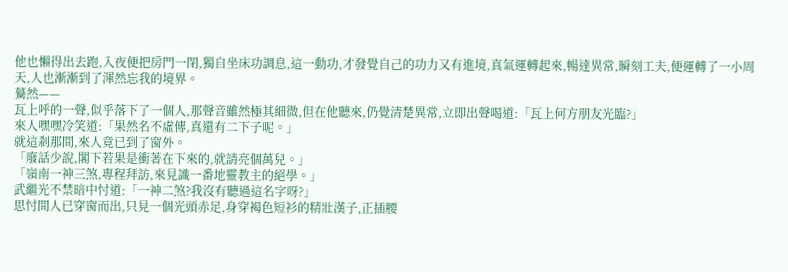他也懶得出去跑,入夜便把房門一閉,獨自坐床功調息,這一動功,才發覺自己的功力又有進境,真氣運轉起來,暢達異常,瞬刻工夫,便運轉了一小周天,人也漸漸到了渾然忘我的境界。
驀然——
瓦上呼的一聲,似乎落下了一個人,那聲音雖然極其細微,但在他聽來,仍覺清楚異常,立即出聲喝道:「瓦上何方朋友光臨?」
來人嘿嘿冷笑道:「果然名不虛傳,真還有二下子呢。」
就這剎那間,來人竟已到了窗外。
「廢話少說,閣下若果是衝著在下來的,就請亮個萬兒。」
「嶺南一神三煞,專程拜訪,來見識一番地靈教主的絕學。」
武繼光不禁暗中忖道:「一神二煞?我沒有聽過這名字呀?」
思忖間人已穿窗而出,只見一個光頭赤足,身穿褐色短衫的精壯漢子,正插腰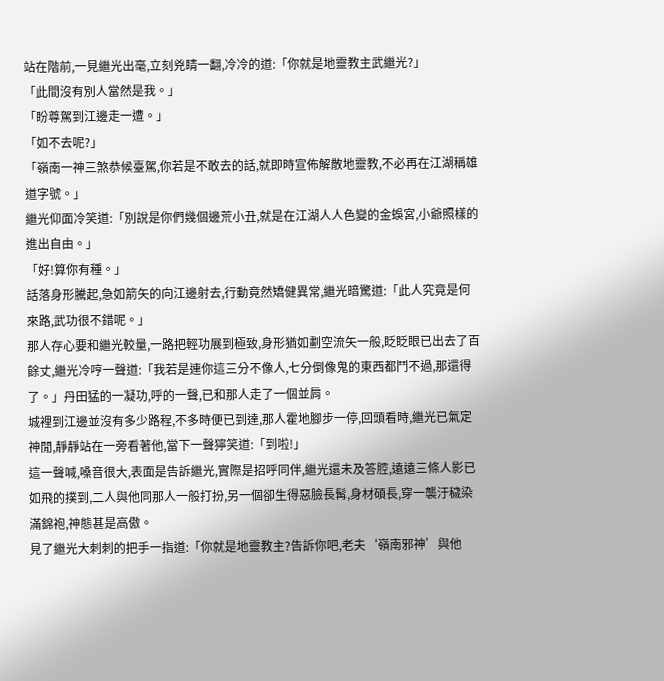站在階前,一見繼光出毫,立刻兇睛一翻,冷冷的道:「你就是地靈教主武繼光?」
「此間沒有別人當然是我。」
「盼尊駕到江邊走一遭。」
「如不去呢?」
「嶺南一神三煞恭候臺駕,你若是不敢去的話,就即時宣佈解散地靈教,不必再在江湖稱雄道字號。」
繼光仰面冷笑道:「別說是你們幾個邊荒小丑,就是在江湖人人色變的金蜈宮,小爺照樣的進出自由。」
「好!算你有種。」
話落身形騰起,急如箭矢的向江邊射去,行動竟然矯健異常,繼光暗驚道:「此人究竟是何來路,武功很不錯呢。」
那人存心要和繼光較量,一路把輕功展到極致,身形猶如劃空流矢一般,眨眨眼已出去了百餘丈,繼光冷哼一聲道:「我若是連你這三分不像人,七分倒像鬼的東西都鬥不過,那還得了。」丹田猛的一凝功,呼的一聲,已和那人走了一個並肩。
城裡到江邊並沒有多少路程,不多時便已到達,那人霍地腳步一停,回頭看時,繼光已氣定神閒,靜靜站在一旁看著他,當下一聲獰笑道:「到啦!」
這一聲喊,嗓音很大,表面是告訴繼光,實際是招呼同伴,繼光還未及答腔,遠遠三條人影已如飛的撲到,二人與他同那人一般打扮,另一個卻生得惡臉長髯,身材碩長,穿一襲汙穢染滿錦袍,神態甚是高傲。
見了繼光大刺刺的把手一指道:「你就是地靈教主?告訴你吧,老夫‘嶺南邪神’與他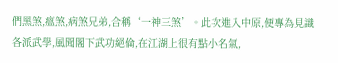們黑煞,瘟煞,病煞兄弟,合稱‘一神三煞’。此次進入中原,便專為見識各派武學,風聞閣下武功絕倫,在江湖上很有點小名氣,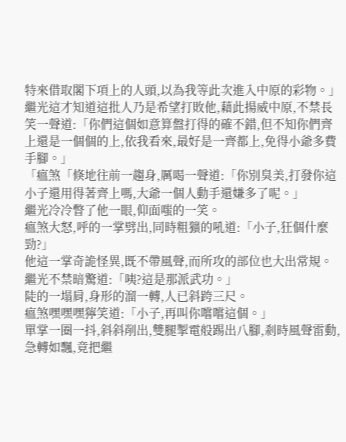特來借取閣下項上的人頭,以為我等此次進入中原的彩物。」
繼光這才知道這批人乃是希望打敗他,藉此揚威中原,不禁長笑一聲道:「你們這個如意算盤打得的確不錯,但不知你們齊上還是一個個的上,依我看來,最好是一齊都上,免得小爺多費手腳。」
「瘟煞「倏地往前一趨身,厲喝一聲道:「你別臭美,打發你這小子還用得著齊上嗎,大爺一個人動手還嫌多了呢。」
繼光冷冷瞥了他一眼,仰面嗤的一笑。
瘟煞大怒,呼的一掌劈出,同時粗獷的吼道:「小子,狂個什麼勁?」
他這一掌奇詭怪異,既不帶風聲,而所攻的部位也大出常規。
繼光不禁暗驚道:「咦?這是那派武功。」
陡的一塌肩,身形的溜一轉,人已斜跨三尺。
瘟煞嘿嘿嘿獰笑道:「小子,再叫你嚐嚐這個。」
單掌一圈一抖,斜斜削出,雙腿掣電般踢出八腳,剎時風聲雷動,急轉如飄,竟把繼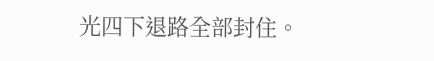光四下退路全部封住。